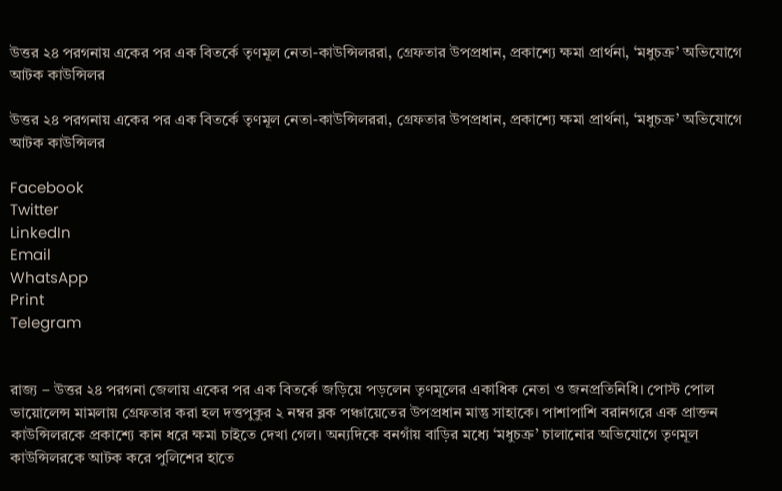উত্তর ২৪ পরগনায় একের পর এক বিতর্কে তৃণমূল নেতা-কাউন্সিলররা, গ্রেফতার উপপ্রধান, প্রকাশ্যে ক্ষমা প্রার্থনা, ‘মধুচক্র’ অভিযোগে আটক কাউন্সিলর

উত্তর ২৪ পরগনায় একের পর এক বিতর্কে তৃণমূল নেতা-কাউন্সিলররা, গ্রেফতার উপপ্রধান, প্রকাশ্যে ক্ষমা প্রার্থনা, ‘মধুচক্র’ অভিযোগে আটক কাউন্সিলর

Facebook
Twitter
LinkedIn
Email
WhatsApp
Print
Telegram


রাজ্য – উত্তর ২৪ পরগনা জেলায় একের পর এক বিতর্কে জড়িয়ে পড়লেন তৃণমূলের একাধিক নেতা ও জনপ্রতিনিধি। পোস্ট পোল ভায়োলেন্স মামলায় গ্রেফতার করা হল দত্তপুকুর ২ নম্বর ব্লক পঞ্চায়েতের উপপ্রধান মান্তু সাহাকে। পাশাপাশি বরানগরে এক প্রাক্তন কাউন্সিলরকে প্রকাশ্যে কান ধরে ক্ষমা চাইতে দেখা গেল। অন্যদিকে বনগাঁয় বাড়ির মধ্যে ‘মধুচক্র’ চালানোর অভিযোগে তৃণমূল কাউন্সিলরকে আটক করে পুলিশের হাতে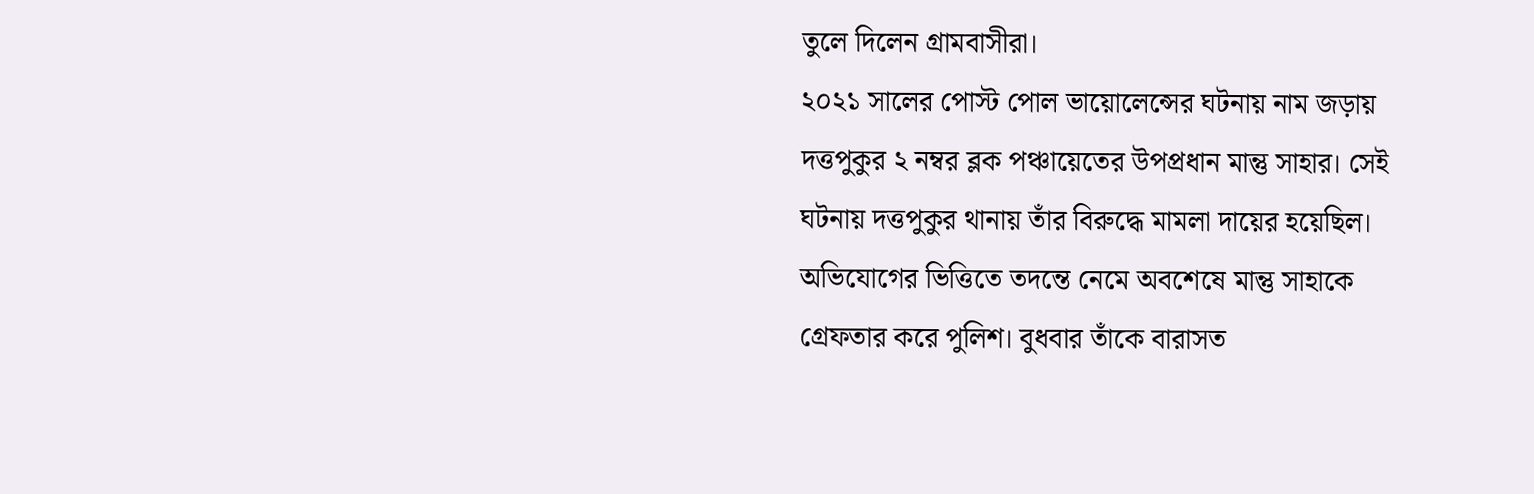তুলে দিলেন গ্রামবাসীরা।
২০২১ সালের পোস্ট পোল ভায়োলেন্সের ঘটনায় নাম জড়ায় দত্তপুকুর ২ নম্বর ব্লক পঞ্চায়েতের উপপ্রধান মান্তু সাহার। সেই ঘটনায় দত্তপুকুর থানায় তাঁর বিরুদ্ধে মামলা দায়ের হয়েছিল। অভিযোগের ভিত্তিতে তদন্তে নেমে অবশেষে মান্তু সাহাকে গ্রেফতার করে পুলিশ। বুধবার তাঁকে বারাসত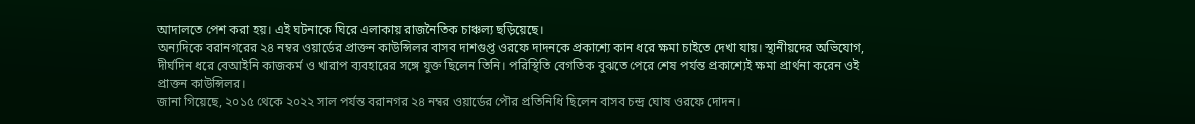আদালতে পেশ করা হয়। এই ঘটনাকে ঘিরে এলাকায় রাজনৈতিক চাঞ্চল্য ছড়িয়েছে।
অন্যদিকে বরানগরের ২৪ নম্বর ওয়ার্ডের প্রাক্তন কাউন্সিলর বাসব দাশগুপ্ত ওরফে দাদনকে প্রকাশ্যে কান ধরে ক্ষমা চাইতে দেখা যায়। স্থানীয়দের অভিযোগ, দীর্ঘদিন ধরে বেআইনি কাজকর্ম ও খারাপ ব্যবহারের সঙ্গে যুক্ত ছিলেন তিনি। পরিস্থিতি বেগতিক বুঝতে পেরে শেষ পর্যন্ত প্রকাশ্যেই ক্ষমা প্রার্থনা করেন ওই প্রাক্তন কাউন্সিলর।
জানা গিয়েছে, ২০১৫ থেকে ২০২২ সাল পর্যন্ত বরানগর ২৪ নম্বর ওয়ার্ডের পৌর প্রতিনিধি ছিলেন বাসব চন্দ্র ঘোষ ওরফে দোদন।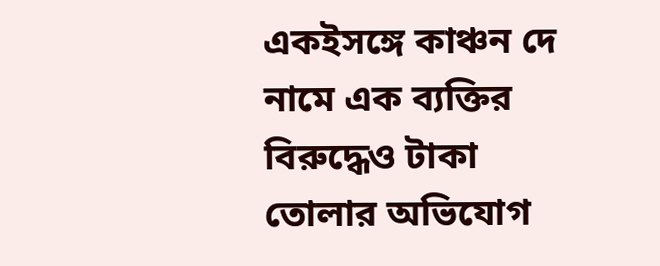একইসঙ্গে কাঞ্চন দে নামে এক ব্যক্তির বিরুদ্ধেও টাকা তোলার অভিযোগ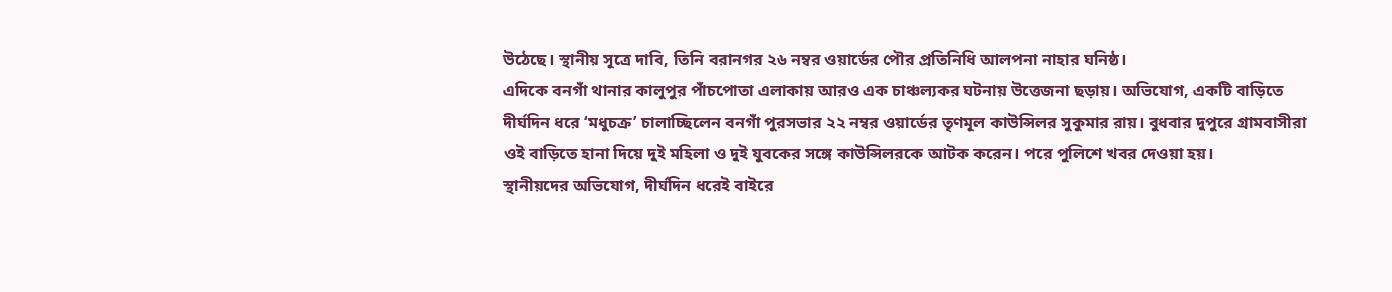উঠেছে। স্থানীয় সূত্রে দাবি, তিনি বরানগর ২৬ নম্বর ওয়ার্ডের পৌর প্রতিনিধি আলপনা নাহার ঘনিষ্ঠ।
এদিকে বনগাঁ থানার কালুপুর পাঁচপোতা এলাকায় আরও এক চাঞ্চল্যকর ঘটনায় উত্তেজনা ছড়ায়। অভিযোগ, একটি বাড়িতে দীর্ঘদিন ধরে ‘মধুচক্র’ চালাচ্ছিলেন বনগাঁ পুরসভার ২২ নম্বর ওয়ার্ডের তৃণমূল কাউন্সিলর সুকুমার রায়। বুধবার দুপুরে গ্রামবাসীরা ওই বাড়িতে হানা দিয়ে দুই মহিলা ও দুই যুবকের সঙ্গে কাউন্সিলরকে আটক করেন। পরে পুলিশে খবর দেওয়া হয়।
স্থানীয়দের অভিযোগ, দীর্ঘদিন ধরেই বাইরে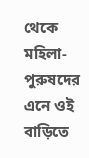থেকে মহিলা-পুরুষদের এনে ওই বাড়িতে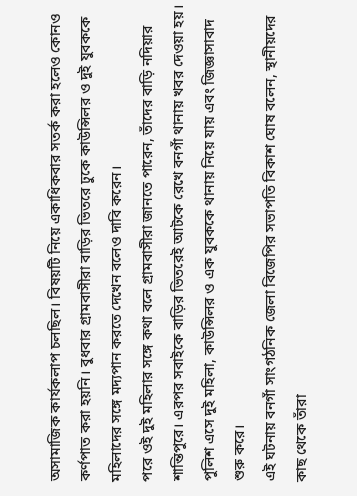অসামাজিক কার্যকলাপ চলছিল। বিষয়টি নিয়ে একাধিকবার সতর্ক করা হলেও কোনও কর্ণপাত করা হয়নি। বুধবার গ্রামবাসীরা বাড়ির ভিতরে ঢুকে কাউন্সিলর ও দুই যুবককে মহিলাদের সঙ্গে মদ্যপান করতে দেখেন বলেও দাবি করেন।
পরে ওই দুই মহিলার সঙ্গে কথা বলে গ্রামবাসীরা জানতে পারেন, তাঁদের বাড়ি নদিয়ার শান্তিপুরে। এরপর সবাইকে বাড়ির ভিতরেই আটকে রেখে বনগাঁ থানায় খবর দেওয়া হয়। পুলিশ এসে দুই মহিলা, কাউন্সিলর ও এক যুবককে থানায় নিয়ে যায় এবং জিজ্ঞাসাবাদ শুরু করে।
এই ঘটনায় বনগাঁ সাংগঠনিক জেলা বিজেপির সভাপতি বিকাশ ঘোষ বলেন, স্থানীয়দের কাছ থেকে তাঁরা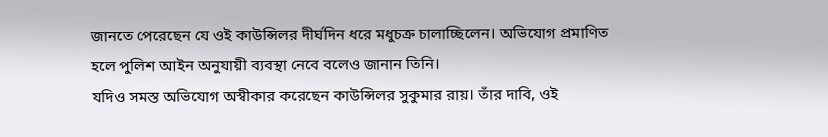জানতে পেরেছেন যে ওই কাউন্সিলর দীর্ঘদিন ধরে মধুচক্র চালাচ্ছিলেন। অভিযোগ প্রমাণিত হলে পুলিশ আইন অনুযায়ী ব্যবস্থা নেবে বলেও জানান তিনি।
যদিও সমস্ত অভিযোগ অস্বীকার করেছেন কাউন্সিলর সুকুমার রায়। তাঁর দাবি, ওই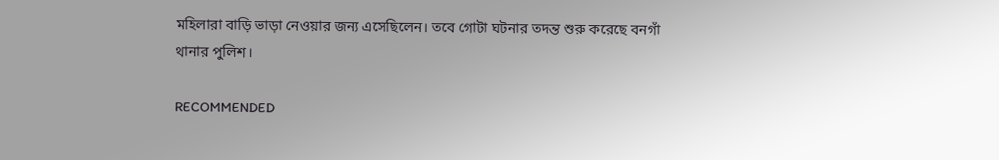মহিলারা বাড়ি ভাড়া নেওয়ার জন্য এসেছিলেন। তবে গোটা ঘটনার তদন্ত শুরু করেছে বনগাঁ থানার পুলিশ।

RECOMMENDED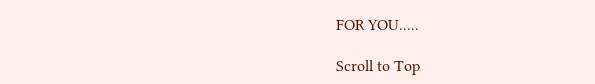FOR YOU.....

Scroll to Top